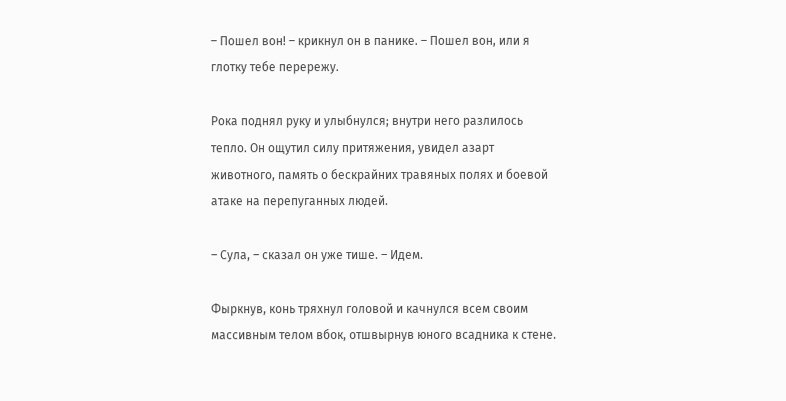– Пошел вон! – крикнул он в панике. – Пошел вон, или я глотку тебе перережу.

Рока поднял руку и улыбнулся; внутри него разлилось тепло. Он ощутил силу притяжения, увидел азарт животного, память о бескрайних травяных полях и боевой атаке на перепуганных людей.

– Сула, – сказал он уже тише. – Идем.

Фыркнув, конь тряхнул головой и качнулся всем своим массивным телом вбок, отшвырнув юного всадника к стене.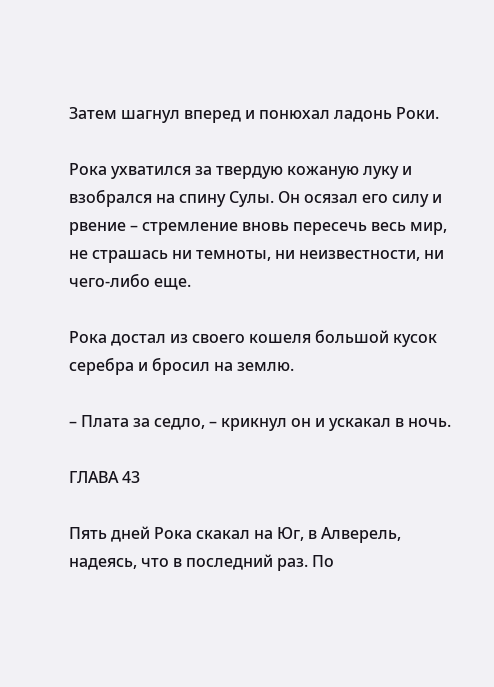Затем шагнул вперед и понюхал ладонь Роки.

Рока ухватился за твердую кожаную луку и взобрался на спину Сулы. Он осязал его силу и рвение – стремление вновь пересечь весь мир, не страшась ни темноты, ни неизвестности, ни чего-либо еще.

Рока достал из своего кошеля большой кусок серебра и бросил на землю.

– Плата за седло, – крикнул он и ускакал в ночь.

ГЛАВА 43

Пять дней Рока скакал на Юг, в Алверель, надеясь, что в последний раз. По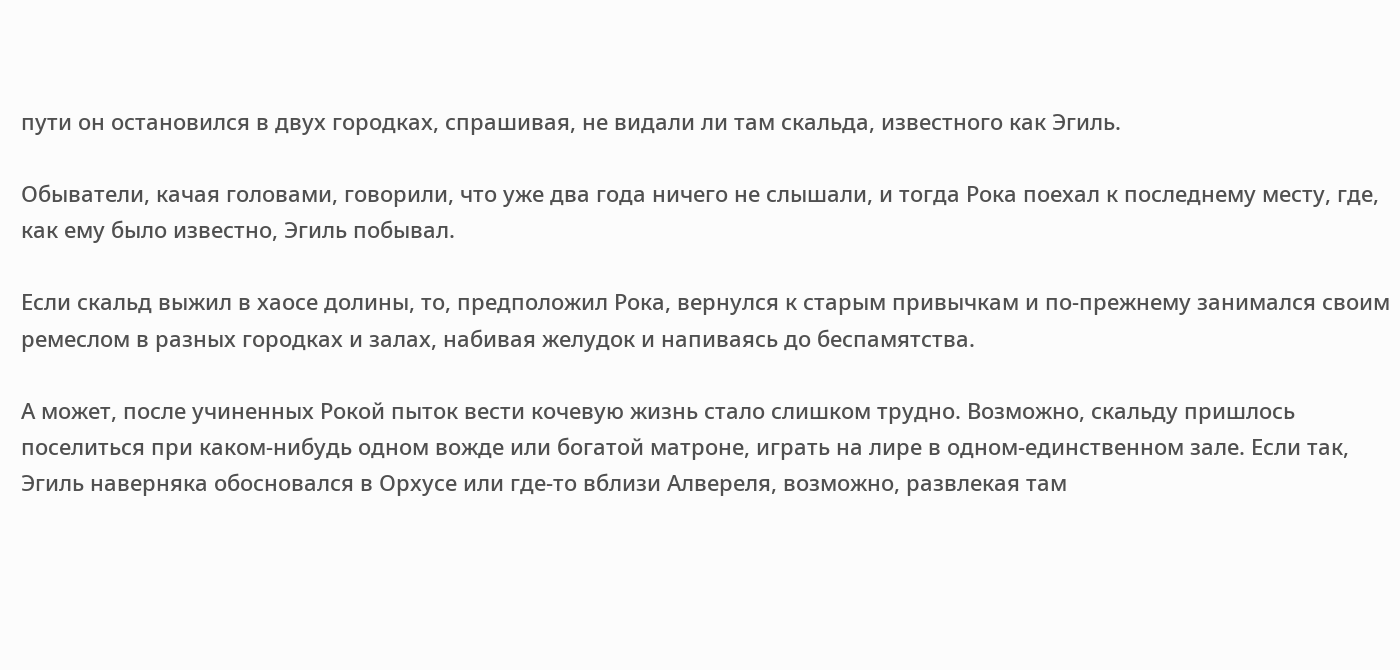пути он остановился в двух городках, спрашивая, не видали ли там скальда, известного как Эгиль.

Обыватели, качая головами, говорили, что уже два года ничего не слышали, и тогда Рока поехал к последнему месту, где, как ему было известно, Эгиль побывал.

Если скальд выжил в хаосе долины, то, предположил Рока, вернулся к старым привычкам и по-прежнему занимался своим ремеслом в разных городках и залах, набивая желудок и напиваясь до беспамятства.

А может, после учиненных Рокой пыток вести кочевую жизнь стало слишком трудно. Возможно, скальду пришлось поселиться при каком-нибудь одном вожде или богатой матроне, играть на лире в одном-единственном зале. Если так, Эгиль наверняка обосновался в Орхусе или где-то вблизи Алвереля, возможно, развлекая там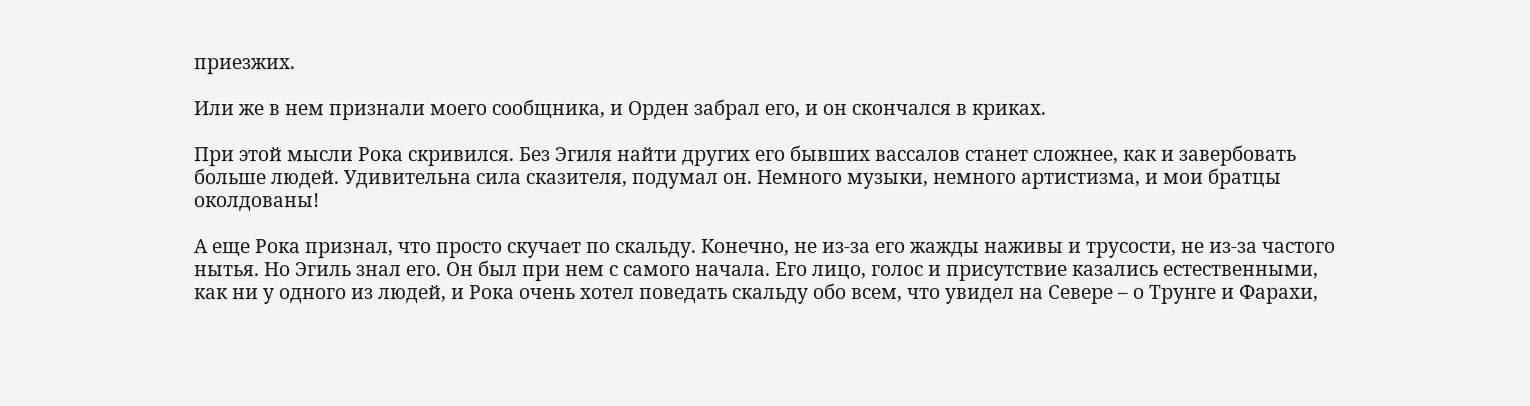приезжих.

Или же в нем признали моего сообщника, и Орден забрал его, и он скончался в криках.

При этой мысли Рока скривился. Без Эгиля найти других его бывших вассалов станет сложнее, как и завербовать больше людей. Удивительна сила сказителя, подумал он. Немного музыки, немного артистизма, и мои братцы околдованы!

А еще Рока признал, что просто скучает по скальду. Конечно, не из-за его жажды наживы и трусости, не из-за частого нытья. Но Эгиль знал его. Он был при нем с самого начала. Его лицо, голос и присутствие казались естественными, как ни у одного из людей, и Рока очень хотел поведать скальду обо всем, что увидел на Севере – о Трунге и Фарахи,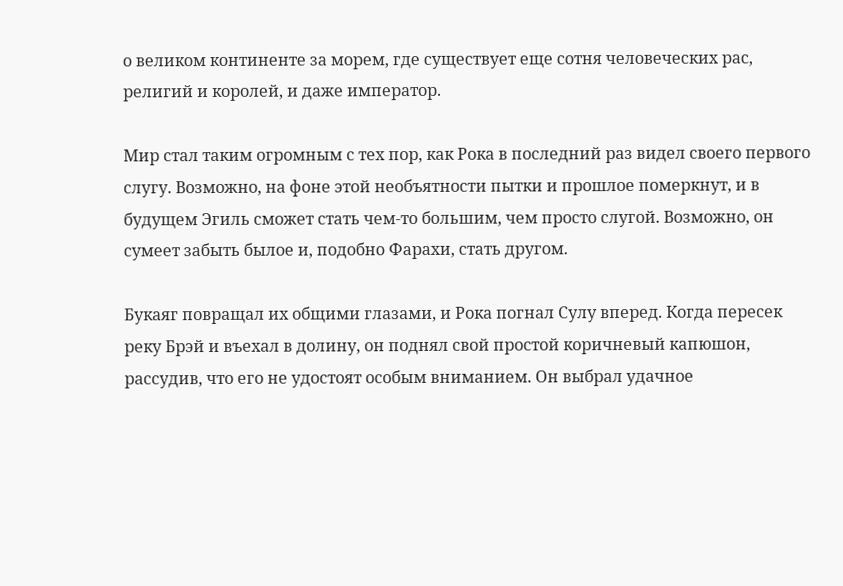о великом континенте за морем, где существует еще сотня человеческих рас, религий и королей, и даже император.

Мир стал таким огромным с тех пор, как Рока в последний раз видел своего первого слугу. Возможно, на фоне этой необъятности пытки и прошлое померкнут, и в будущем Эгиль сможет стать чем-то большим, чем просто слугой. Возможно, он сумеет забыть былое и, подобно Фарахи, стать другом.

Букаяг повращал их общими глазами, и Рока погнал Сулу вперед. Когда пересек реку Брэй и въехал в долину, он поднял свой простой коричневый капюшон, рассудив, что его не удостоят особым вниманием. Он выбрал удачное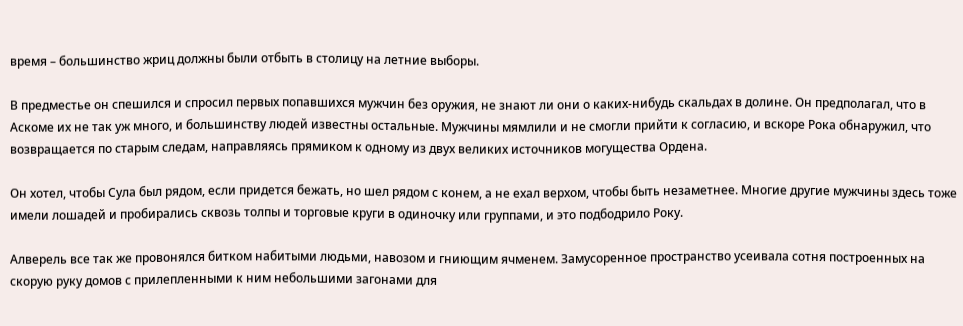время – большинство жриц должны были отбыть в столицу на летние выборы.

В предместье он спешился и спросил первых попавшихся мужчин без оружия, не знают ли они о каких-нибудь скальдах в долине. Он предполагал, что в Аскоме их не так уж много, и большинству людей известны остальные. Мужчины мямлили и не смогли прийти к согласию, и вскоре Рока обнаружил, что возвращается по старым следам, направляясь прямиком к одному из двух великих источников могущества Ордена.

Он хотел, чтобы Сула был рядом, если придется бежать, но шел рядом с конем, а не ехал верхом, чтобы быть незаметнее. Многие другие мужчины здесь тоже имели лошадей и пробирались сквозь толпы и торговые круги в одиночку или группами, и это подбодрило Року.

Алверель все так же провонялся битком набитыми людьми, навозом и гниющим ячменем. Замусоренное пространство усеивала сотня построенных на скорую руку домов с прилепленными к ним небольшими загонами для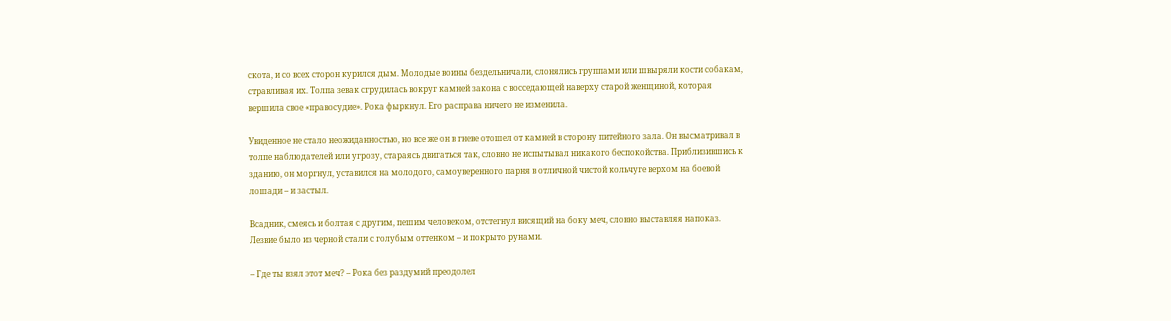скота, и со всех сторон курился дым. Молодые воины бездельничали, слонялись группами или швыряли кости собакам, стравливая их. Толпа зевак сгрудилась вокруг камней закона с восседающей наверху старой женщиной, которая вершила свое «правосудие». Рока фыркнул. Его расправа ничего не изменила.

Увиденное не стало неожиданностью, но все же он в гневе отошел от камней в сторону питейного зала. Он высматривал в толпе наблюдателей или угрозу, стараясь двигаться так, словно не испытывал никакого беспокойства. Приблизившись к зданию, он моргнул, уставился на молодого, самоуверенного парня в отличной чистой кольчуге верхом на боевой лошади – и застыл.

Всадник, смеясь и болтая с другим, пешим человеком, отстегнул висящий на боку меч, словно выставляя напоказ. Лезвие было из черной стали с голубым оттенком – и покрыто рунами.

– Где ты взял этот меч? – Рока без раздумий преодолел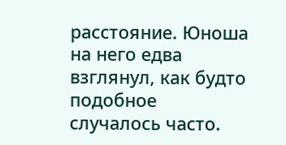расстояние. Юноша на него едва взглянул, как будто подобное случалось часто.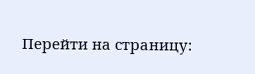Перейти на страницу: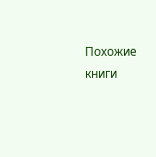Похожие книги